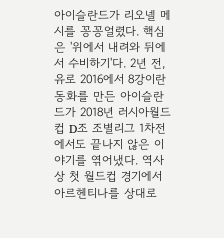아이슬란드가 리오넬 메시를 꽁꽁얼렸다. 핵심은 '위에서 내려와 뒤에서 수비하기'다. 2년 전, 유로 2016에서 8강이란 동화를 만든 아이슬란드가 2018년 러시아월드컵 D조 조별리그 1차전에서도 끝나지 않은 이야기를 엮어냈다. 역사상 첫 월드컵 경기에서 아르헨티나를 상대로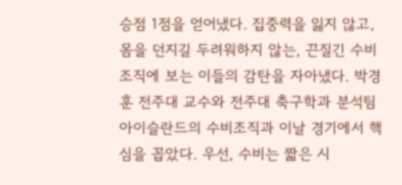승점 1점을 얻어냈다. 집중력을 잃지 않고, 몸을 던지길 두려워하지 않는, 끈질긴 수비조직에 보는 이들의 감탄을 자아냈다. 박경훈 전주대 교수와 전주대 축구학과 분석팀 아이슬란드의 수비조직과 이날 경기에서 핵심을 꼽았다. 우선, 수비는 짧은 시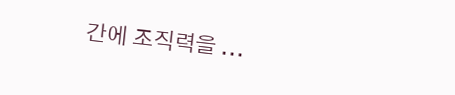간에 조직력을 ...